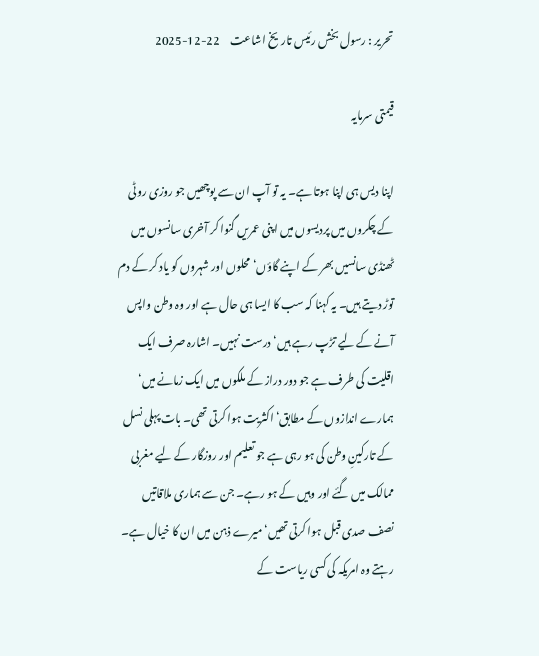تحریر : رسول بخش رئیس تاریخ اشاعت     22-12-2025

قیمتی سرمایہ

اپنا دیس ہی اپنا ہوتا ہے۔ یہ تو آپ ان سے پوچھیں جو روزی روٹی کے چکروں میں پردیسوں میں اپنی عمریں گنوا کر آخری سانسوں میں ٹھنڈی سانسیں بھر کے اپنے گاؤں‘ محلوں اور شہروں کو یاد کر کے دم توڑ دیتے ہیں۔ یہ کہنا کہ سب کا ایسا ہی حال ہے اور وہ وطن واپس آنے کے لیے تڑپ رہے ہیں‘ درست نہیں۔ اشارہ صرف ایک اقلیت کی طرف ہے جو دور دراز کے ملکوں میں ایک زمانے میں‘ ہمارے اندازوں کے مطابق‘ اکثریت ہوا کرتی تھی۔ بات پہلی نسل کے تارکینِ وطن کی ہو رہی ہے جو تعلیم اور روزگار کے لیے مغربی ممالک میں گئے اور وہیں کے ہو رہے۔ جن سے ہماری ملاقاتیں نصف صدی قبل ہوا کرتی تھیں‘ میرے ذہن میں ان کا خیال ہے۔ رہتے وہ امریکہ کی کسی ریاست کے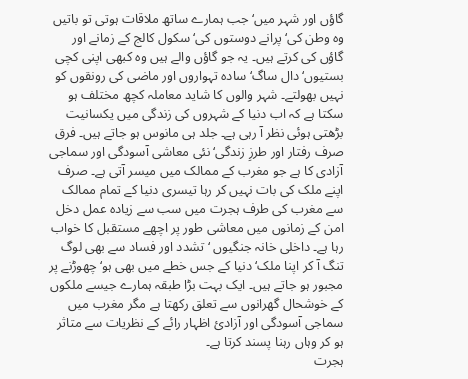گاؤں اور شہر میں‘ جب ہمارے ساتھ ملاقات ہوتی تو باتیں وہ وطن کی‘ پرانے دوستوں کی‘ سکول کالج کے زمانے اور گاؤں کی کرتے ہیں۔ یہ جو گاؤں والے ہیں وہ کبھی اپنی کچی بستیوں‘ دال ساگ‘ سادہ تہواروں اور ماضی کی رونقوں کو نہیں بھولتے۔ شہر والوں کا شاید معاملہ کچھ مختلف ہو سکتا ہے کہ اب دنیا کے شہروں کی زندگی میں یکسانیت بڑھتی ہوئی نظر آ رہی ہے۔ جلد ہی مانوس ہو جاتے ہیں۔ فرق صرف رفتار اور طرزِ زندگی‘ نئی معاشی آسودگی اور سماجی آزادی کا ہے جو مغرب کے ممالک میں میسر آتی ہے۔ صرف اپنے ملک کی بات نہیں کر رہا تیسری دنیا کے تمام ممالک سے مغرب کی طرف ہجرت میں سب سے زیادہ عمل دخل امن کے زمانوں میں معاشی طور پر اچھے مستقبل کا خواب رہا ہے۔ داخلی خانہ جنگیوں ‘ تشدد اور فساد سے بھی لوگ تنگ آ کر اپنا ملک‘ دنیا کے جس خطے میں بھی ہو‘ چھوڑنے پر مجبور ہو جاتے ہیں۔ ایک بہت بڑا طبقہ ہمارے جیسے ملکوں کے خوشحال گھرانوں سے تعلق رکھتا ہے مگر مغرب میں سماجی آسودگی اور آزادیٔ اظہار رائے کے نظریات سے متاثر ہو کر وہاں رہنا پسند کرتا ہے۔
ہجرت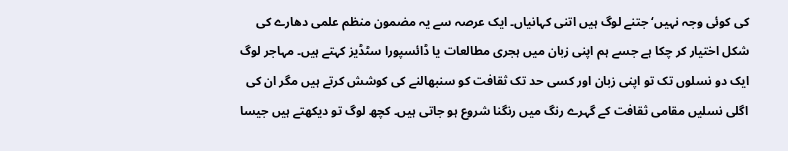کی کوئی وجہ نہیں‘ جتنے لوگ ہیں اتنی کہانیاں۔ ایک عرصہ سے یہ مضمون منظم علمی دھارے کی شکل اختیار کر چکا ہے جسے ہم اپنی زبان میں ہجری مطالعات یا ڈائسپورا سٹڈیز کہتے ہیں۔ مہاجر لوگ ایک دو نسلوں تک تو اپنی زبان اور کسی حد تک ثقافت کو سنبھالنے کی کوشش کرتے ہیں مگر ان کی اگلی نسلیں مقامی ثقافت کے گہرے رنگ میں رنگنا شروع ہو جاتی ہیں۔ کچھ لوگ تو دیکھتے ہیں جیسا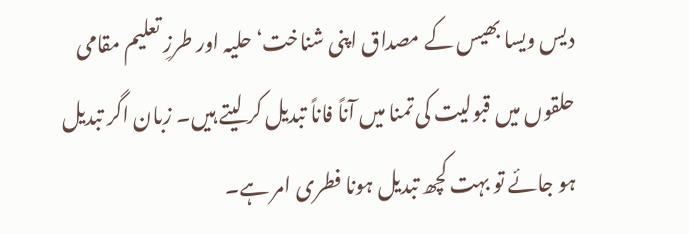دیس ویسا بھیس کے مصداق اپنی شناخت‘ حلیہ اور طرزِ تعلیم مقامی حلقوں میں قبولیت کی تمنا میں آناً فاناً تبدیل کر لیتے ہیں۔ زبان اگر تبدیل ہو جائے تو بہت کچھ تبدیل ہونا فطری امر ہے۔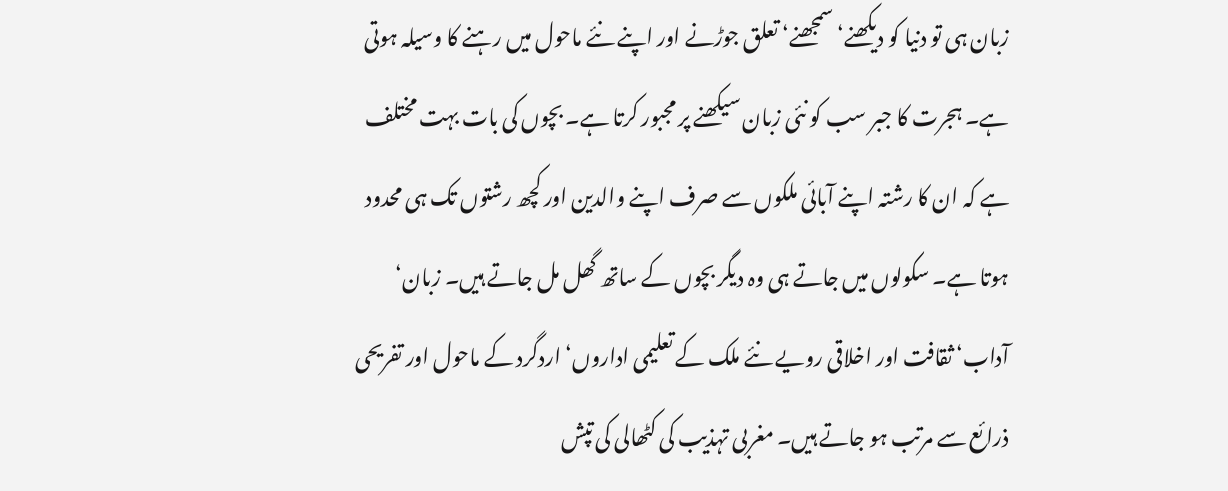زبان ہی تو دنیا کو دیکھنے‘ سمجھنے‘ تعلق جوڑنے اور اپنے نئے ماحول میں رہنے کا وسیلہ ہوتی ہے۔ ہجرت کا جبر سب کو نئی زبان سیکھنے پر مجبور کرتا ہے۔ بچوں کی بات بہت مختلف ہے کہ ان کا رشتہ اپنے آبائی ملکوں سے صرف اپنے والدین اور کچھ رشتوں تک ہی محدود ہوتا ہے۔ سکولوں میں جاتے ہی وہ دیگر بچوں کے ساتھ گھل مل جاتے ہیں۔ زبان‘ آداب‘ ثقافت اور اخلاقی رویے نئے ملک کے تعلیمی اداروں‘ اردگرد کے ماحول اور تفریحی ذرائع سے مرتب ہو جاتے ہیں۔ مغربی تہذیب کی کٹھالی کی تپش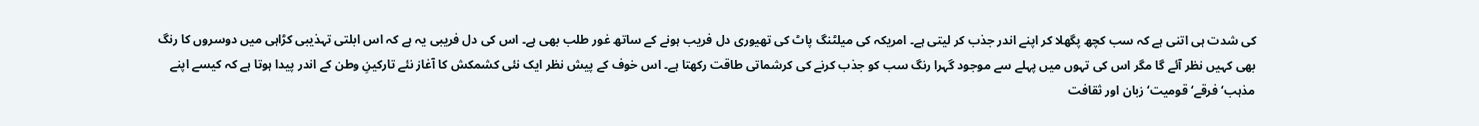کی شدت ہی اتنی ہے کہ سب کچھ پگھلا کر اپنے اندر جذب کر لیتی ہے۔ امریکہ کی میلٹنگ پاٹ کی تھیوری دل فریب ہونے کے ساتھ غور طلب بھی ہے۔ اس کی دل فریبی یہ ہے کہ اس ابلتی تہذیبی کڑاہی میں دوسروں کا رنگ بھی کہیں نظر آئے گا مگر اس کی تہوں میں پہلے سے موجود گہرا رنگ سب کو جذب کرنے کی کرشماتی طاقت رکھتا ہے۔ اس خوف کے پیش نظر ایک نئی کشمکش کا آغاز نئے تارکینِ وطن کے اندر پیدا ہوتا ہے کہ کیسے اپنے مذہب‘ فرقے‘ قومیت‘ زبان اور ثقافت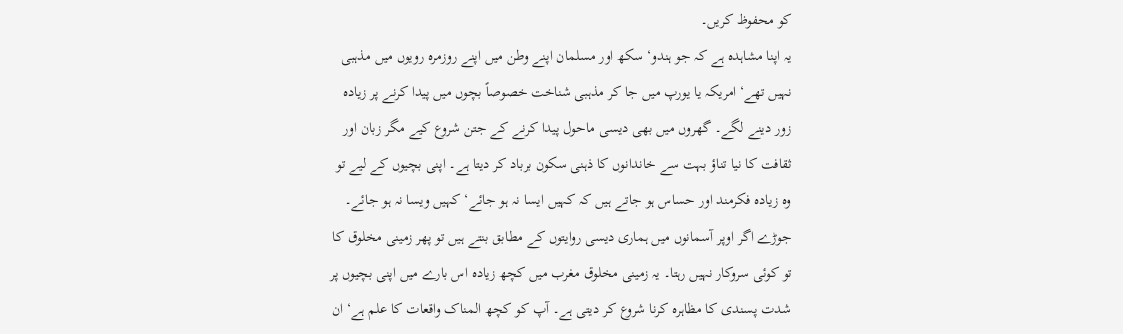کو محفوظ کریں۔
یہ اپنا مشاہدہ ہے کہ جو ہندو‘ سکھ اور مسلمان اپنے وطن میں اپنے روزمرہ رویوں میں مذہبی نہیں تھے‘ امریکہ یا یورپ میں جا کر مذہبی شناخت خصوصاً بچوں میں پیدا کرنے پر زیادہ زور دینے لگے۔ گھروں میں بھی دیسی ماحول پیدا کرنے کے جتن شروع کیے مگر زبان اور ثقافت کا نیا تناؤ بہت سے خاندانوں کا ذہنی سکون برباد کر دیتا ہے۔ اپنی بچیوں کے لیے تو وہ زیادہ فکرمند اور حساس ہو جاتے ہیں کہ کہیں ایسا نہ ہو جائے‘ کہیں ویسا نہ ہو جائے۔ جوڑے اگر اوپر آسمانوں میں ہماری دیسی روایتوں کے مطابق بنتے ہیں تو پھر زمینی مخلوق کا تو کوئی سروکار نہیں رہتا۔ یہ زمینی مخلوق مغرب میں کچھ زیادہ اس بارے میں اپنی بچیوں پر شدت پسندی کا مظاہرہ کرنا شروع کر دیتی ہے۔ آپ کو کچھ المناک واقعات کا علم ہے‘ ان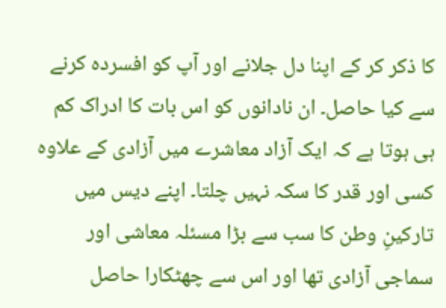کا ذکر کر کے اپنا دل جلانے اور آپ کو افسردہ کرنے سے کیا حاصل۔ ان نادانوں کو اس بات کا ادراک کم ہی ہوتا ہے کہ ایک آزاد معاشرے میں آزادی کے علاوہ کسی اور قدر کا سکہ نہیں چلتا۔ اپنے دیس میں تارکینِ وطن کا سب سے بڑا مسئلہ معاشی اور سماجی آزادی تھا اور اس سے چھٹکارا حاصل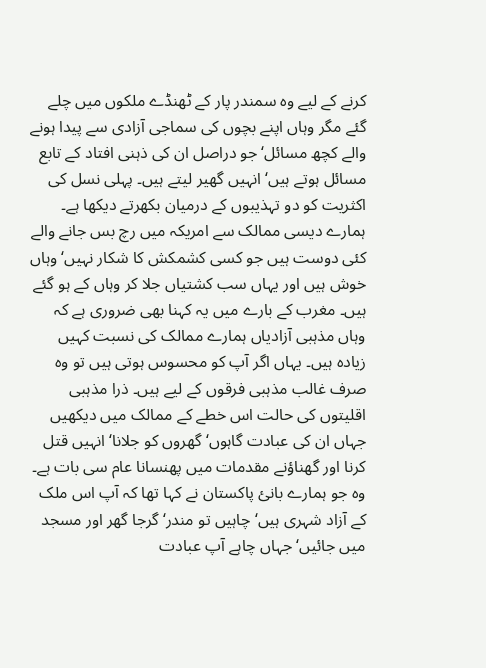کرنے کے لیے وہ سمندر پار کے ٹھنڈے ملکوں میں چلے گئے مگر وہاں اپنے بچوں کی سماجی آزادی سے پیدا ہونے والے کچھ مسائل‘ جو دراصل ان کی ذہنی افتاد کے تابع مسائل ہوتے ہیں‘ انہیں گھیر لیتے ہیں۔ پہلی نسل کی اکثریت کو دو تہذیبوں کے درمیان بکھرتے دیکھا ہے۔
ہمارے دیسی ممالک سے امریکہ میں رچ بس جانے والے کئی دوست ہیں جو کسی کشمکش کا شکار نہیں‘ وہاں خوش ہیں اور یہاں سب کشتیاں جلا کر وہاں کے ہو گئے ہیں۔ مغرب کے بارے میں یہ کہنا بھی ضروری ہے کہ وہاں مذہبی آزادیاں ہمارے ممالک کی نسبت کہیں زیادہ ہیں۔ یہاں اگر آپ کو محسوس ہوتی ہیں تو وہ صرف غالب مذہبی فرقوں کے لیے ہیں۔ ذرا مذہبی اقلیتوں کی حالت اس خطے کے ممالک میں دیکھیں جہاں ان کی عبادت گاہوں‘ گھروں کو جلانا‘ انہیں قتل کرنا اور گھناؤنے مقدمات میں پھنسانا عام سی بات ہے۔ وہ جو ہمارے بانیٔ پاکستان نے کہا تھا کہ آپ اس ملک کے آزاد شہری ہیں‘ چاہیں تو مندر‘ گرجا گھر اور مسجد میں جائیں‘ جہاں چاہے آپ عبادت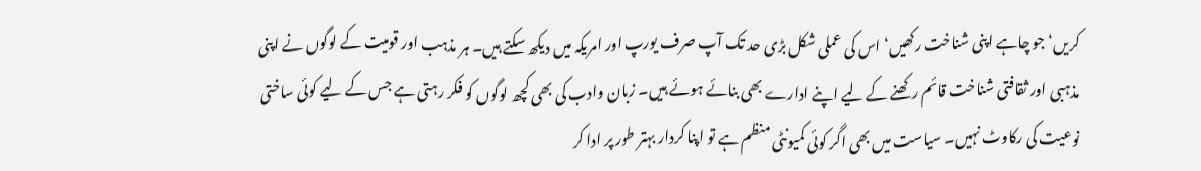کریں‘ جو چاہے اپنی شناخت رکھیں‘ اس کی عملی شکل بڑی حد تک آپ صرف یورپ اور امریکہ میں دیکھ سکتے ہیں۔ ہر مذہب اور قومیت کے لوگوں نے اپنی مذہبی اور ثقافتی شناخت قائم رکھنے کے لیے اپنے ادارے بھی بنائے ہوئے ہیں۔ زبان وادب کی بھی کچھ لوگوں کو فکر رہتی ہے جس کے لیے کوئی ساختی نوعیت کی رکاوٹ نہیں۔ سیاست میں بھی اگر کوئی کمیونٹی منظم ہے تو اپنا کردار بہتر طور پر ادا کر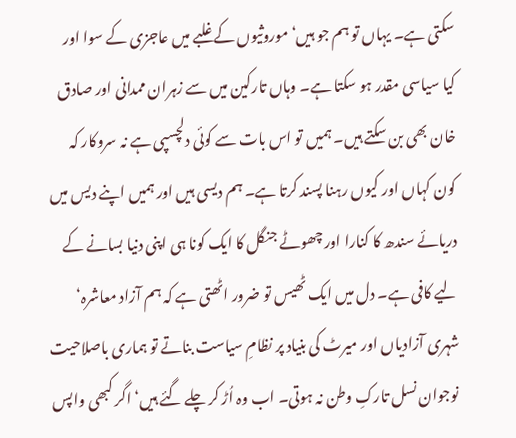سکتی ہے۔ یہاں تو ہم جو ہیں‘ موروثیوں کے غلبے میں عاجزی کے سوا اور کیا سیاسی مقدر ہو سکتا ہے۔ وہاں تارکین میں سے زہران ممدانی اور صادق خان بھی بن سکتے ہیں۔ ہمیں تو اس بات سے کوئی دلچسپی ہے نہ سروکار کہ کون کہاں اور کیوں رہنا پسند کرتا ہے۔ ہم دیسی ہیں اور ہمیں اپنے دیس میں دریائے سندھ کا کنارا اور چھوٹے جنگل کا ایک کونا ہی اپنی دنیا بسانے کے لیے کافی ہے۔ دل میں ایک ٹھیس تو ضرور اٹھتی ہے کہ ہم آزاد معاشرہ‘ شہری آزادیاں اور میرٹ کی بنیاد پر نظامِ سیاست بناتے تو ہماری باصلاحیت نوجوان نسل تارکِ وطن نہ ہوتی۔ اب وہ اُڑ کر چلے گئے ہیں‘ اگر کبھی واپس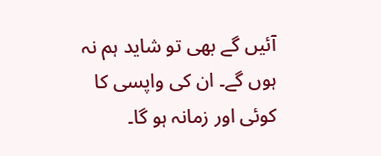آئیں گے بھی تو شاید ہم نہ ہوں گے۔ ان کی واپسی کا کوئی اور زمانہ ہو گا۔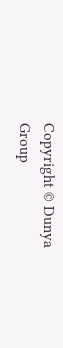Copyright © Dunya Group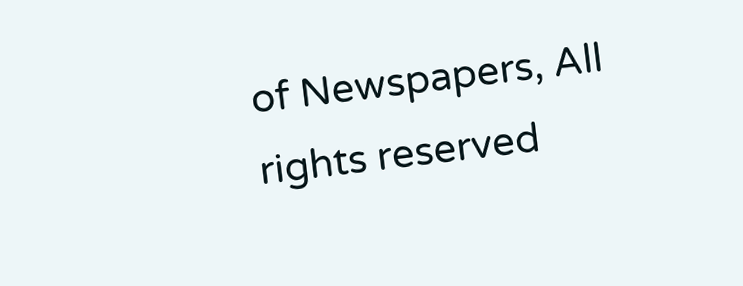of Newspapers, All rights reserved